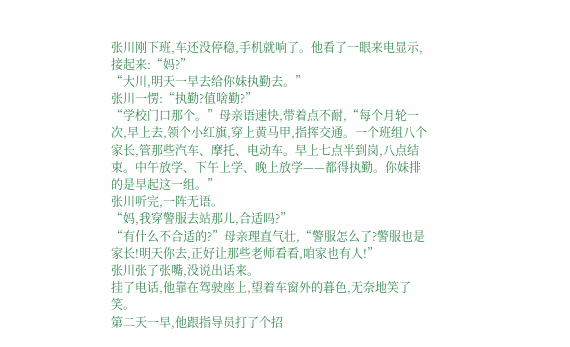张川刚下班,车还没停稳,手机就响了。他看了一眼来电显示,接起来:“妈?”
“大川,明天一早去给你妹执勤去。”
张川一愣:“执勤?值啥勤?”
“学校门口那个。”母亲语速快,带着点不耐,“每个月轮一次,早上去,领个小红旗,穿上黄马甲,指挥交通。一个班组八个家长,管那些汽车、摩托、电动车。早上七点半到岗,八点结束。中午放学、下午上学、晚上放学——都得执勤。你妹排的是早起这一组。”
张川听完,一阵无语。
“妈,我穿警服去站那儿,合适吗?”
“有什么不合适的?”母亲理直气壮,“警服怎么了?警服也是家长!明天你去,正好让那些老师看看,咱家也有人!”
张川张了张嘴,没说出话来。
挂了电话,他靠在驾驶座上,望着车窗外的暮色,无奈地笑了笑。
第二天一早,他跟指导员打了个招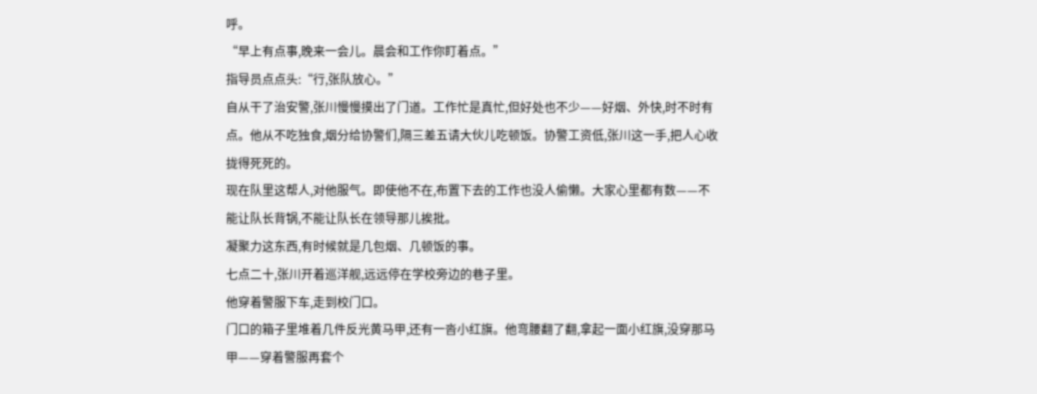呼。
“早上有点事,晚来一会儿。晨会和工作你盯着点。”
指导员点点头:“行,张队放心。”
自从干了治安警,张川慢慢摸出了门道。工作忙是真忙,但好处也不少——好烟、外快,时不时有点。他从不吃独食,烟分给协警们,隔三差五请大伙儿吃顿饭。协警工资低,张川这一手,把人心收拢得死死的。
现在队里这帮人,对他服气。即使他不在,布置下去的工作也没人偷懒。大家心里都有数——不能让队长背锅,不能让队长在领导那儿挨批。
凝聚力这东西,有时候就是几包烟、几顿饭的事。
七点二十,张川开着巡洋舰,远远停在学校旁边的巷子里。
他穿着警服下车,走到校门口。
门口的箱子里堆着几件反光黄马甲,还有一沓小红旗。他弯腰翻了翻,拿起一面小红旗,没穿那马甲——穿着警服再套个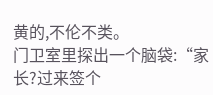黄的,不伦不类。
门卫室里探出一个脑袋:“家长?过来签个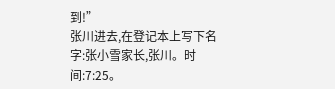到!”
张川进去,在登记本上写下名字:张小雪家长,张川。时间:7:25。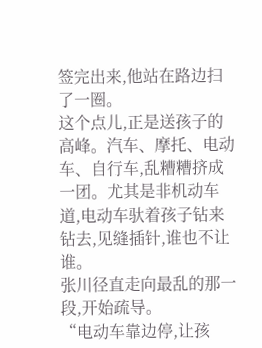签完出来,他站在路边扫了一圈。
这个点儿,正是送孩子的高峰。汽车、摩托、电动车、自行车,乱糟糟挤成一团。尤其是非机动车道,电动车驮着孩子钻来钻去,见缝插针,谁也不让谁。
张川径直走向最乱的那一段,开始疏导。
“电动车靠边停,让孩